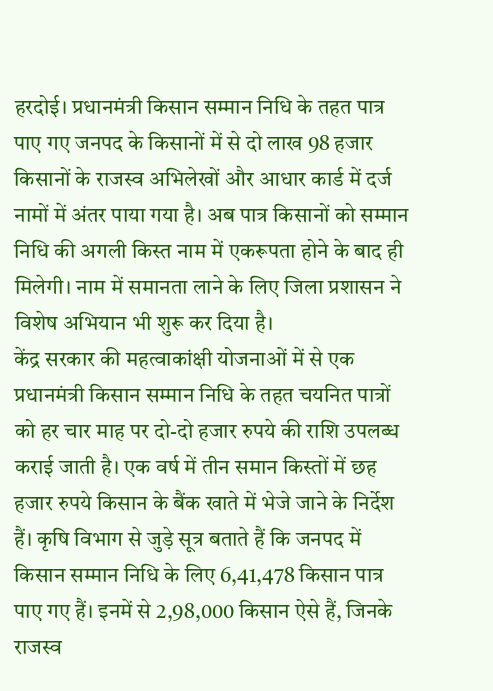हरदोई। प्रधानमंत्री किसान सम्मान निधि के तहत पात्र पाए गए जनपद के किसानों में से दो लाख 98 हजार किसानों के राजस्व अभिलेखों और आधार कार्ड में दर्ज नामों में अंतर पाया गया है। अब पात्र किसानों को सम्मान निधि की अगली किस्त नाम में एकरूपता होने के बाद ही मिलेगी। नाम में समानता लाने के लिए जिला प्रशासन ने विशेष अभियान भी शुरू कर दिया है।
केंद्र सरकार की महत्वाकांक्षी योजनाओं में से एक प्रधानमंत्री किसान सम्मान निधि के तहत चयनित पात्रों को हर चार माह पर दो-दो हजार रुपये की राशि उपलब्ध कराई जाती है। एक वर्ष में तीन समान किस्तों में छह हजार रुपये किसान के बैंक खाते में भेजे जाने के निर्देश हैं। कृषि विभाग से जुड़े सूत्र बताते हैं कि जनपद में किसान सम्मान निधि के लिए 6,41,478 किसान पात्र पाए गए हैं। इनमें से 2,98,000 किसान ऐसे हैं, जिनके राजस्व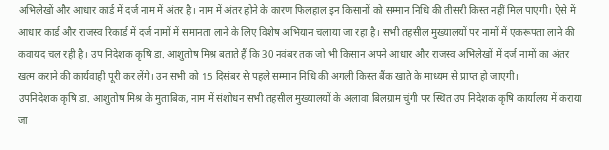अभिलेखों और आधार कार्ड में दर्ज नाम में अंतर है। नाम में अंतर होने के कारण फिलहाल इन किसानों को सम्मान निधि की तीसरी किस्त नहीं मिल पाएगी। ऐसे में आधार कार्ड और राजस्व रिकार्ड में दर्ज नामों में समानता लाने के लिए विशेष अभियान चलाया जा रहा है। सभी तहसील मुख्यालयों पर नामों में एकरूपता लाने की कवायद चल रही है। उप निदेशक कृषि डा. आशुतोष मिश्र बताते हैं कि 30 नवंबर तक जो भी किसान अपने आधार और राजस्व अभिलेखों में दर्ज नामों का अंतर खत्म कराने की कार्यवाही पूरी कर लेंगे। उन सभी को 15 दिसंबर से पहले सम्मान निधि की अगली किस्त बैंक खाते के माध्यम से प्राप्त हो जाएगी।
उपनिदेशक कृषि डा. आशुतोष मिश्र के मुताबिक, नाम में संशोधन सभी तहसील मुख्यालयों के अलावा बिलग्राम चुंगी पर स्थित उप निदेशक कृषि कार्यालय में कराया जा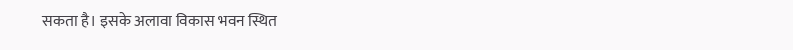सकता है। इसके अलावा विकास भवन स्थित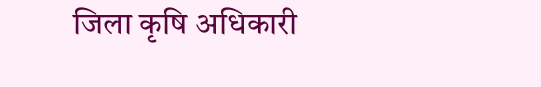जिला कृषि अधिकारी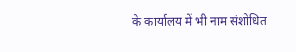के कार्यालय में भी नाम संशोधित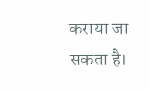कराया जा सकता है।